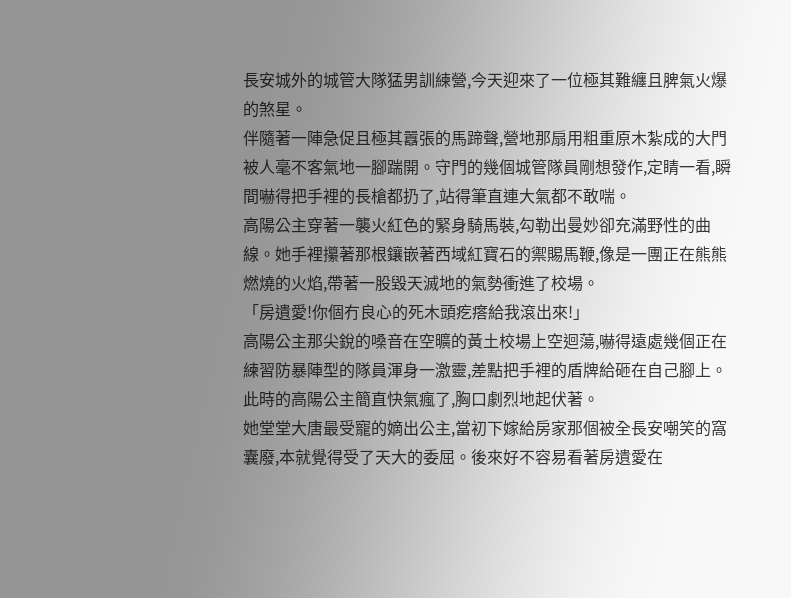長安城外的城管大隊猛男訓練營,今天迎來了一位極其難纏且脾氣火爆的煞星。
伴隨著一陣急促且極其囂張的馬蹄聲,營地那扇用粗重原木紮成的大門被人毫不客氣地一腳踹開。守門的幾個城管隊員剛想發作,定睛一看,瞬間嚇得把手裡的長槍都扔了,站得筆直連大氣都不敢喘。
高陽公主穿著一襲火紅色的緊身騎馬裝,勾勒出曼妙卻充滿野性的曲線。她手裡攥著那根鑲嵌著西域紅寶石的禦賜馬鞭,像是一團正在熊熊燃燒的火焰,帶著一股毀天滅地的氣勢衝進了校場。
「房遺愛!你個冇良心的死木頭疙瘩給我滾出來!」
高陽公主那尖銳的嗓音在空曠的黃土校場上空迴蕩,嚇得遠處幾個正在練習防暴陣型的隊員渾身一激靈,差點把手裡的盾牌給砸在自己腳上。
此時的高陽公主簡直快氣瘋了,胸口劇烈地起伏著。
她堂堂大唐最受寵的嫡出公主,當初下嫁給房家那個被全長安嘲笑的窩囊廢,本就覺得受了天大的委屈。後來好不容易看著房遺愛在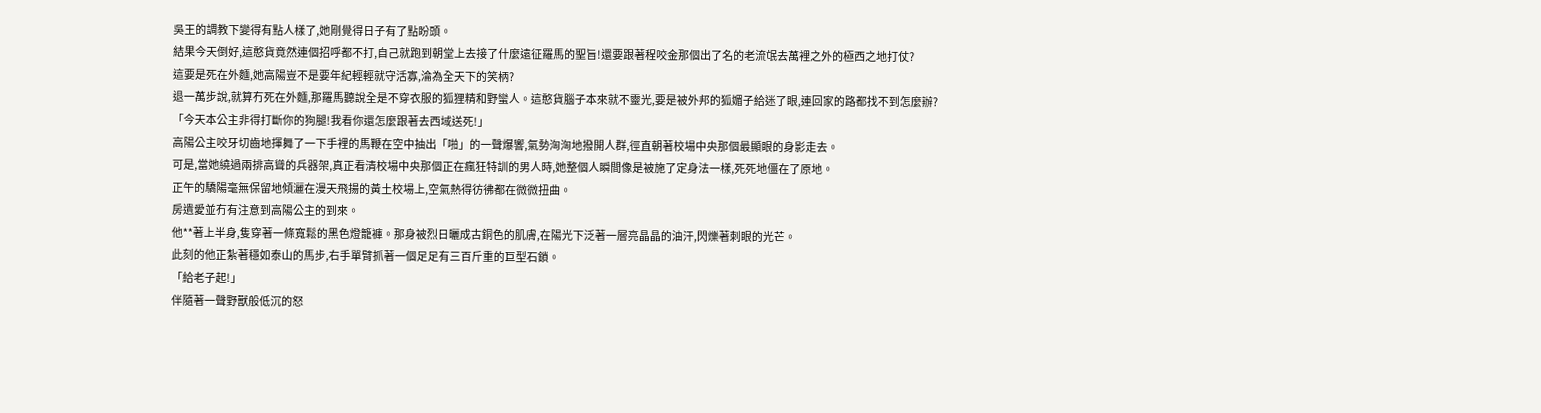吳王的調教下變得有點人樣了,她剛覺得日子有了點盼頭。
結果今天倒好,這憨貨竟然連個招呼都不打,自己就跑到朝堂上去接了什麼遠征羅馬的聖旨!還要跟著程咬金那個出了名的老流氓去萬裡之外的極西之地打仗?
這要是死在外麵,她高陽豈不是要年紀輕輕就守活寡,淪為全天下的笑柄?
退一萬步說,就算冇死在外麵,那羅馬聽說全是不穿衣服的狐狸精和野蠻人。這憨貨腦子本來就不靈光,要是被外邦的狐媚子給迷了眼,連回家的路都找不到怎麼辦?
「今天本公主非得打斷你的狗腿!我看你還怎麼跟著去西域送死!」
高陽公主咬牙切齒地揮舞了一下手裡的馬鞭在空中抽出「啪」的一聲爆響,氣勢洶洶地撥開人群,徑直朝著校場中央那個最顯眼的身影走去。
可是,當她繞過兩排高聳的兵器架,真正看清校場中央那個正在瘋狂特訓的男人時,她整個人瞬間像是被施了定身法一樣,死死地僵在了原地。
正午的驕陽毫無保留地傾灑在漫天飛揚的黃土校場上,空氣熱得彷彿都在微微扭曲。
房遺愛並冇有注意到高陽公主的到來。
他**著上半身,隻穿著一條寬鬆的黑色燈籠褲。那身被烈日曬成古銅色的肌膚,在陽光下泛著一層亮晶晶的油汗,閃爍著刺眼的光芒。
此刻的他正紮著穩如泰山的馬步,右手單臂抓著一個足足有三百斤重的巨型石鎖。
「給老子起!」
伴隨著一聲野獸般低沉的怒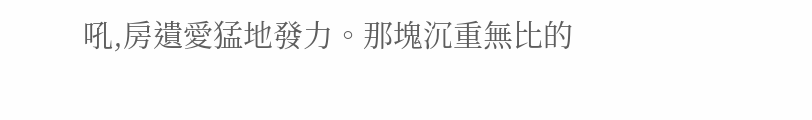吼,房遺愛猛地發力。那塊沉重無比的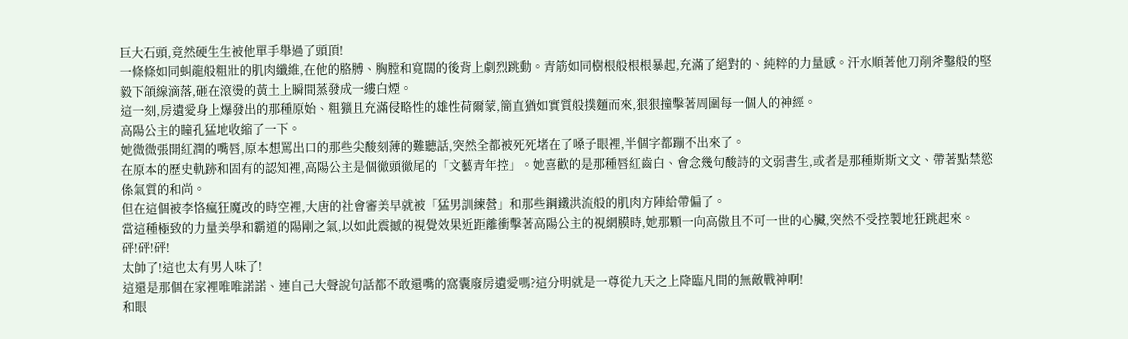巨大石頭,竟然硬生生被他單手舉過了頭頂!
一條條如同虯龍般粗壯的肌肉纖維,在他的胳膊、胸膛和寬闊的後背上劇烈跳動。青筋如同樹根般根根暴起,充滿了絕對的、純粹的力量感。汗水順著他刀削斧鑿般的堅毅下頜線滴落,砸在滾燙的黃土上瞬間蒸發成一縷白煙。
這一刻,房遺愛身上爆發出的那種原始、粗獷且充滿侵略性的雄性荷爾蒙,簡直猶如實質般撲麵而來,狠狠撞擊著周圍每一個人的神經。
高陽公主的瞳孔猛地收縮了一下。
她微微張開紅潤的嘴唇,原本想罵出口的那些尖酸刻薄的難聽話,突然全都被死死堵在了嗓子眼裡,半個字都蹦不出來了。
在原本的歷史軌跡和固有的認知裡,高陽公主是個徹頭徹尾的「文藝青年控」。她喜歡的是那種唇紅齒白、會念幾句酸詩的文弱書生,或者是那種斯斯文文、帶著點禁慾係氣質的和尚。
但在這個被李恪瘋狂魔改的時空裡,大唐的社會審美早就被「猛男訓練營」和那些鋼鐵洪流般的肌肉方陣給帶偏了。
當這種極致的力量美學和霸道的陽剛之氣,以如此震撼的視覺效果近距離衝擊著高陽公主的視網膜時,她那顆一向高傲且不可一世的心臟,突然不受控製地狂跳起來。
砰!砰!砰!
太帥了!這也太有男人味了!
這還是那個在家裡唯唯諾諾、連自己大聲說句話都不敢還嘴的窩囊廢房遺愛嗎?這分明就是一尊從九天之上降臨凡間的無敵戰神啊!
和眼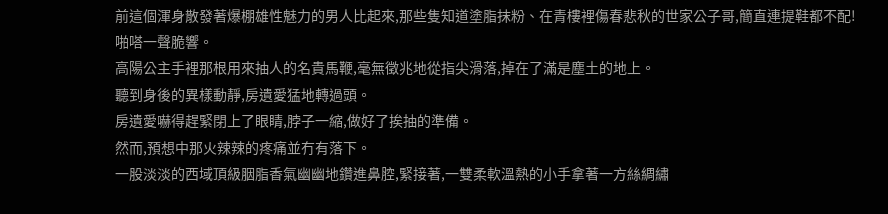前這個渾身散發著爆棚雄性魅力的男人比起來,那些隻知道塗脂抹粉、在青樓裡傷春悲秋的世家公子哥,簡直連提鞋都不配!
啪嗒一聲脆響。
高陽公主手裡那根用來抽人的名貴馬鞭,毫無徵兆地從指尖滑落,掉在了滿是塵土的地上。
聽到身後的異樣動靜,房遺愛猛地轉過頭。
房遺愛嚇得趕緊閉上了眼睛,脖子一縮,做好了挨抽的準備。
然而,預想中那火辣辣的疼痛並冇有落下。
一股淡淡的西域頂級胭脂香氣幽幽地鑽進鼻腔,緊接著,一雙柔軟溫熱的小手拿著一方絲綢繡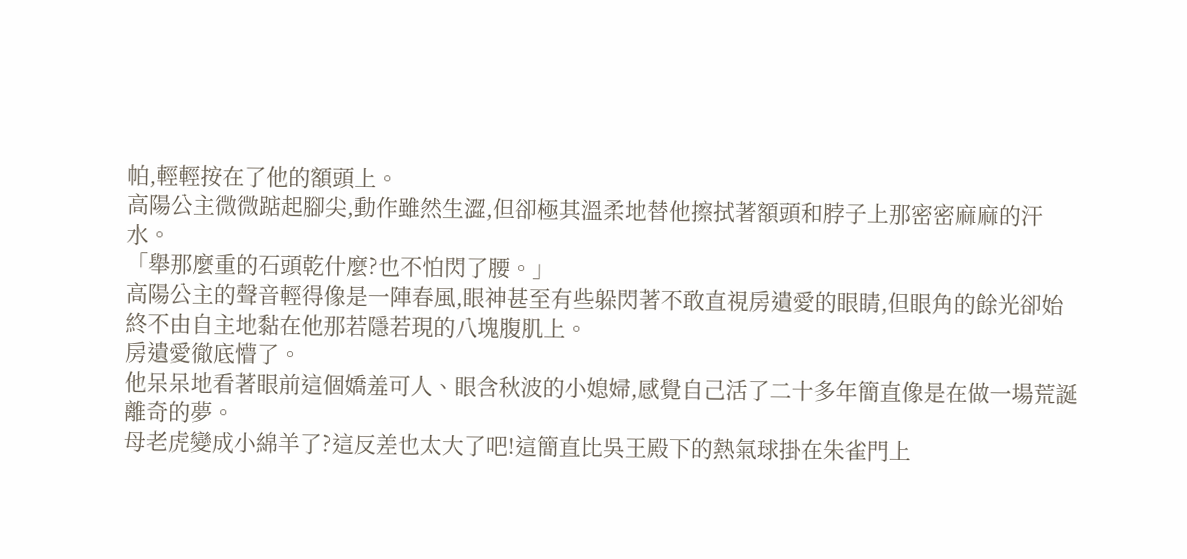帕,輕輕按在了他的額頭上。
高陽公主微微踮起腳尖,動作雖然生澀,但卻極其溫柔地替他擦拭著額頭和脖子上那密密麻麻的汗水。
「舉那麼重的石頭乾什麼?也不怕閃了腰。」
高陽公主的聲音輕得像是一陣春風,眼神甚至有些躲閃著不敢直視房遺愛的眼睛,但眼角的餘光卻始終不由自主地黏在他那若隱若現的八塊腹肌上。
房遺愛徹底懵了。
他呆呆地看著眼前這個嬌羞可人、眼含秋波的小媳婦,感覺自己活了二十多年簡直像是在做一場荒誕離奇的夢。
母老虎變成小綿羊了?這反差也太大了吧!這簡直比吳王殿下的熱氣球掛在朱雀門上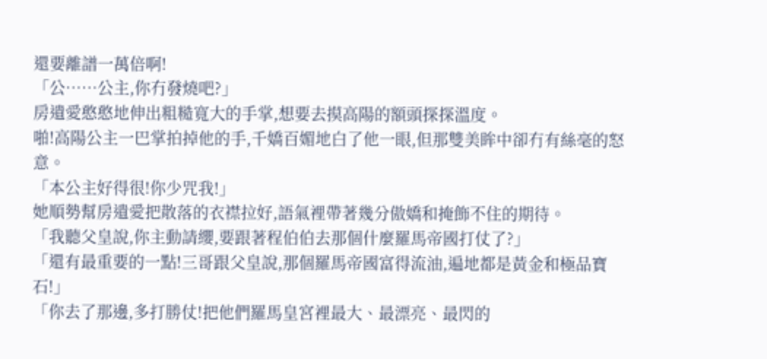還要離譜一萬倍啊!
「公……公主,你冇發燒吧?」
房遺愛憨憨地伸出粗糙寬大的手掌,想要去摸高陽的額頭探探溫度。
啪!高陽公主一巴掌拍掉他的手,千嬌百媚地白了他一眼,但那雙美眸中卻冇有絲毫的怒意。
「本公主好得很!你少咒我!」
她順勢幫房遺愛把散落的衣襟拉好,語氣裡帶著幾分傲嬌和掩飾不住的期待。
「我聽父皇說,你主動請纓,要跟著程伯伯去那個什麼羅馬帝國打仗了?」
「還有最重要的一點!三哥跟父皇說,那個羅馬帝國富得流油,遍地都是黃金和極品寶石!」
「你去了那邊,多打勝仗!把他們羅馬皇宮裡最大、最漂亮、最閃的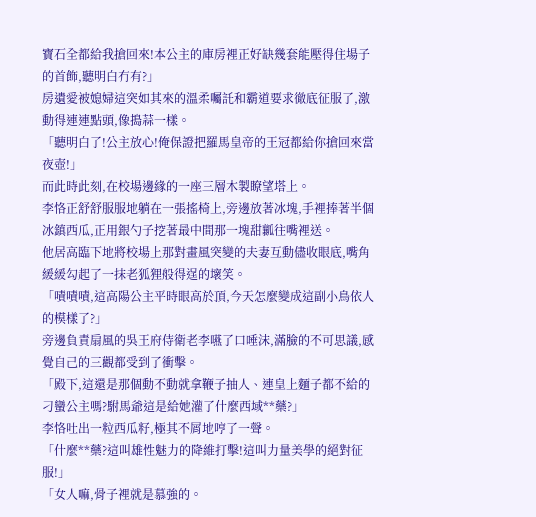寶石全都給我搶回來!本公主的庫房裡正好缺幾套能壓得住場子的首飾,聽明白冇有?」
房遺愛被媳婦這突如其來的溫柔囑託和霸道要求徹底征服了,激動得連連點頭,像搗蒜一樣。
「聽明白了!公主放心!俺保證把羅馬皇帝的王冠都給你搶回來當夜壺!」
而此時此刻,在校場邊緣的一座三層木製瞭望塔上。
李恪正舒舒服服地躺在一張搖椅上,旁邊放著冰塊,手裡捧著半個冰鎮西瓜,正用銀勺子挖著最中間那一塊甜瓤往嘴裡送。
他居高臨下地將校場上那對畫風突變的夫妻互動儘收眼底,嘴角緩緩勾起了一抹老狐狸般得逞的壞笑。
「嘖嘖嘖,這高陽公主平時眼高於頂,今天怎麼變成這副小鳥依人的模樣了?」
旁邊負責扇風的吳王府侍衛老李嚥了口唾沫,滿臉的不可思議,感覺自己的三觀都受到了衝擊。
「殿下,這還是那個動不動就拿鞭子抽人、連皇上麵子都不給的刁蠻公主嗎?駙馬爺這是給她灌了什麼西域**藥?」
李恪吐出一粒西瓜籽,極其不屑地哼了一聲。
「什麼**藥?這叫雄性魅力的降維打擊!這叫力量美學的絕對征服!」
「女人嘛,骨子裡就是慕強的。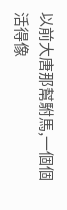以前大唐那幫駙馬,一個個活得像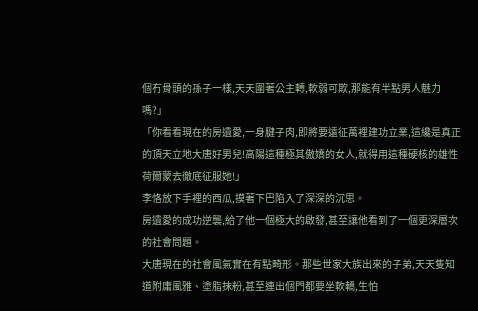個冇骨頭的孫子一樣,天天圍著公主轉,軟弱可欺,那能有半點男人魅力嗎?」
「你看看現在的房遺愛,一身腱子肉,即將要遠征萬裡建功立業,這纔是真正的頂天立地大唐好男兒!高陽這種極其傲嬌的女人,就得用這種硬核的雄性荷爾蒙去徹底征服她!」
李恪放下手裡的西瓜,摸著下巴陷入了深深的沉思。
房遺愛的成功逆襲,給了他一個極大的啟發,甚至讓他看到了一個更深層次的社會問題。
大唐現在的社會風氣實在有點畸形。那些世家大族出來的子弟,天天隻知道附庸風雅、塗脂抹粉,甚至連出個門都要坐軟轎,生怕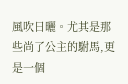風吹日曬。尤其是那些尚了公主的駙馬,更是一個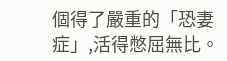個得了嚴重的「恐妻症」,活得憋屈無比。